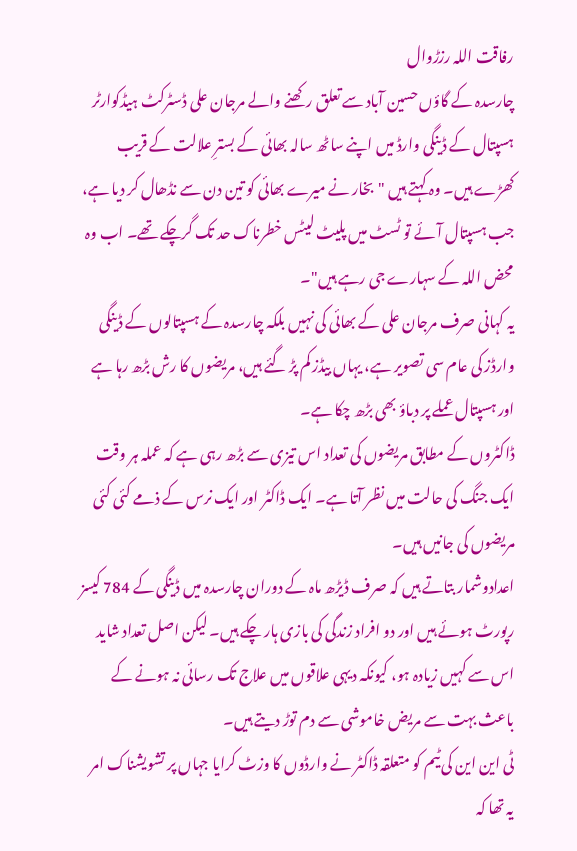رفاقت اللہ رزڑوال
چارسدہ کے گاؤں حسین آباد سے تعلق رکھنے والے مرجان علی ڈسٹرکٹ ہیڈکوارٹر ہسپتال کے ڈینگی وارڈ میں اپنے ساٹھ سالہ بھائی کے بسترِ علالت کے قریب کھڑے ہیں۔ وہ کہتے ہیں "بخار نے میرے بھائی کو تین دن سے نڈھال کر دیا ہے، جب ہسپتال آئے تو ٹسٹ میں پلیٹ لیٹس خطرناک حد تک گرچکے تھے۔ اب وہ محض اللہ کے سہارے جی رہے ہیں"۔
یہ کہانی صرف مرجان علی کے بھائی کی نہیں بلکہ چارسدہ کے ہسپتالوں کے ڈینگی وارڈز کی عام سی تصویر ہے، یہاں بیڈز کم پڑ گئے ہیں، مریضوں کا رش بڑھ رہا ہے اور ہسپتال عملے پر دباؤ بھی بڑھ چکا ہے۔
ڈاکٹروں کے مطابق مریضوں کی تعداد اس تیزی سے بڑھ رہی ہے کہ عملہ ہر وقت ایک جنگ کی حالت میں نظر آتا ہے۔ ایک ڈاکٹر اور ایک نرس کے ذمے کئی کئی مریضوں کی جانیں ہیں۔
اعدادوشمار بتاتے ہیں کہ صرف ڈیڑھ ماہ کے دوران چارسدہ میں ڈینگی کے 784 کیسز رپورٹ ہوئے ہیں اور دو افراد زندگی کی بازی ہار چکے ہیں۔ لیکن اصل تعداد شاید اس سے کہیں زیادہ ہو، کیونکہ دیہی علاقوں میں علاج تک رسائی نہ ہونے کے باعث بہت سے مریض خاموشی سے دم توڑ دیتے ہیں۔
ٹی این این کی ٹیم کو متعلقہ ڈاکٹر نے وارڈوں کا وزٹ کرایا جہاں پر تشویشناک امر یہ تھا کہ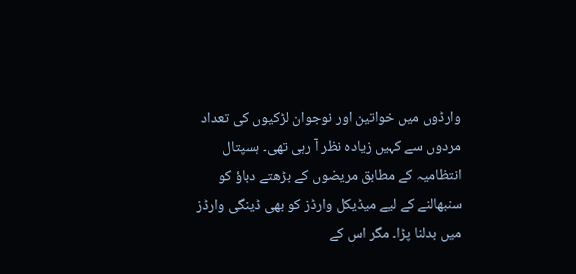وارڈوں میں خواتین اور نوجوان لڑکیوں کی تعداد مردوں سے کہیں زیادہ نظر آ رہی تھی۔ ہسپتال انتظامیہ کے مطابق مریضوں کے بڑھتے دباؤ کو سنبھالنے کے لیے میڈیکل وارڈز کو بھی ڈینگی وارڈز میں بدلنا پڑا۔ مگر اس کے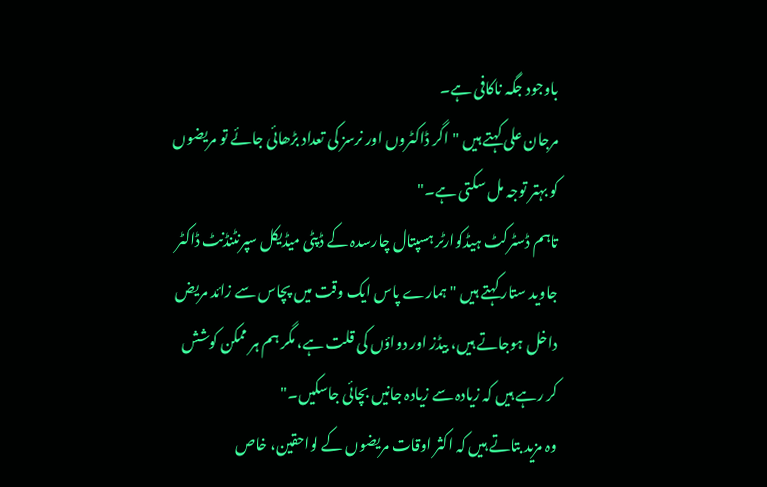باوجود جگہ ناکافی ہے۔
مرجان علی کہتے ہیں "اگر ڈاکٹروں اور نرسز کی تعداد بڑھائی جائے تو مریضوں کو بہتر توجہ مل سکتی ہے۔"
تاہم ڈسٹرکٹ ہیڈکوارٹر ہسپتال چارسدہ کے ڈپٹی میڈیکل سپرنٹنڈنٹ ڈاکٹر جاوید ستار کہتے ہیں "ہمارے پاس ایک وقت میں پچاس سے زائد مریض داخل ہوجاتے ہیں، بیڈز اور دواؤں کی قلت ہے، مگر ہم ہر ممکن کوشش کر رہے ہیں کہ زیادہ سے زیادہ جانیں بچائی جاسکیں۔"
وہ مزید بتاتے ہیں کہ اکثر اوقات مریضوں کے لواحقین، خاص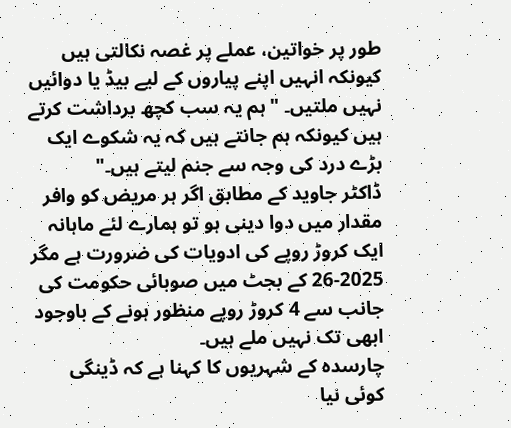طور پر خواتین، عملے پر غصہ نکالتی ہیں کیونکہ انہیں اپنے پیاروں کے لیے بیڈ یا دوائیں نہیں ملتیں۔ "ہم یہ سب کچھ برداشت کرتے ہیں کیونکہ ہم جانتے ہیں کہ یہ شکوے ایک بڑے درد کی وجہ سے جنم لیتے ہیں۔"
ڈاکٹر جاوید کے مطابق اگر ہر مریض کو وافر مقدار میں دوا دینی ہو تو ہمارے لئے ماہانہ ایک کروڑ روپے کی ادویات کی ضرورت ہے مگر 2025-26 کے بجٹ میں صوبائی حکومت کی جانب سے 4 کروڑ روپے منظور ہونے کے باوجود ابھی تک نہیں ملے ہیں۔
چارسدہ کے شہریوں کا کہنا ہے کہ ڈینگی کوئی نیا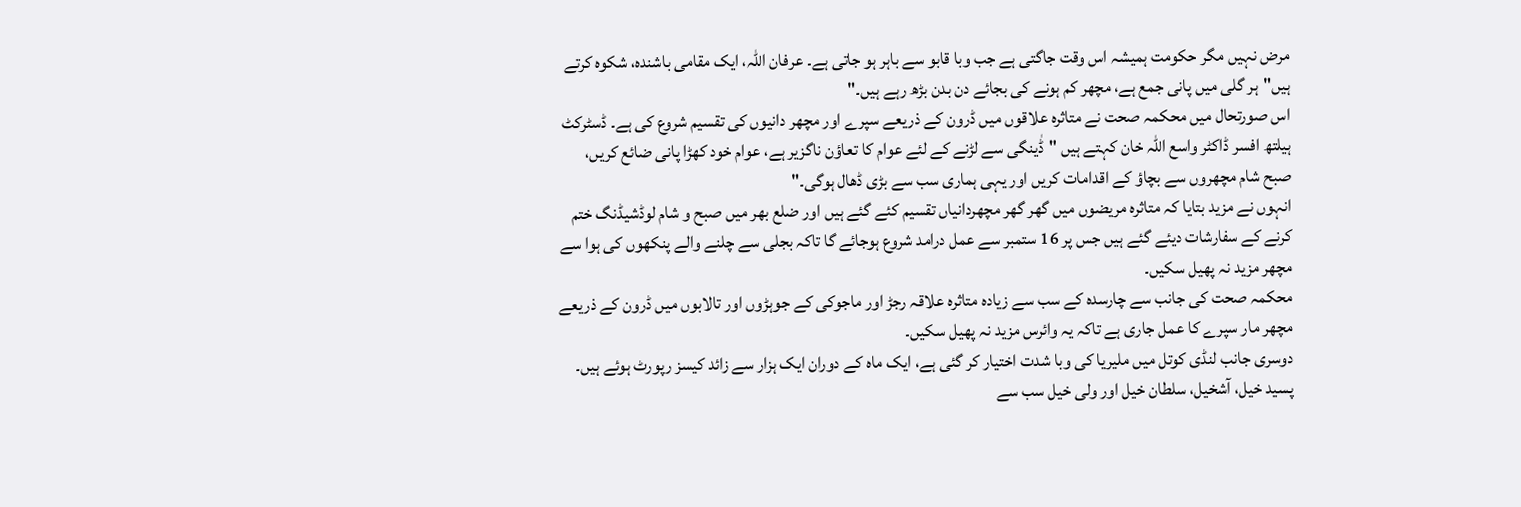مرض نہیں مگر حکومت ہمیشہ اس وقت جاگتی ہے جب وبا قابو سے باہر ہو جاتی ہے۔ عرفان اللہ، ایک مقامی باشندہ، شکوہ کرتے ہیں"ہر گلی میں پانی جمع ہے، مچھر کم ہونے کی بجائے دن بدن بڑھ رہے ہیں۔"
اس صورتحال میں محکمہ صحت نے متاثرہ علاقوں میں ڈرون کے ذریعے سپرے اور مچھر دانیوں کی تقسیم شروع کی ہے۔ ڈسٹرکٹ ہیلتھ افسر ڈاکٹر واسع اللہ خان کہتے ہیں "ڈٰینگی سے لڑنے کے لئے عوام کا تعاؤن ناگزیر ہے، عوام خود کھڑا پانی ضائع کریں، صبح شام مچھروں سے بچاؤ کے اقدامات کریں اور یہی ہماری سب سے بڑی ڈھال ہوگی۔"
انہوں نے مزید بتایا کہ متاثرہ مریضوں میں گھر گھر مچھردانیاں تقسیم کئے گئے ہیں اور ضلع بھر میں صبح و شام لوڈشیڈنگ ختم کرنے کے سفارشات دیئے گئے ہیں جس پر 16 ستمبر سے عمل درامد شروع ہوجائے گا تاکہ بجلی سے چلنے والے پنکھوں کی ہوا سے مچھر مزید نہ پھیل سکیں۔
محکمہ صحت کی جانب سے چارسدہ کے سب سے زیادہ متاثرہ علاقہ رجڑ اور ماجوکی کے جوہڑوں اور تالابوں میں ڈرون کے ذریعے مچھر مار سپرے کا عمل جاری ہے تاکہ یہ وائرس مزید نہ پھیل سکیں۔
دوسری جانب لنڈی کوتل میں ملیریا کی وبا شدت اختیار کر گئی ہے، ایک ماہ کے دوران ایک ہزار سے زائد کیسز رپورٹ ہوئے ہیں۔ پسید خیل، آشخیل، سلطان خیل اور ولی خیل سب سے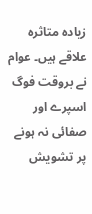زیادہ متاثرہ علاقے ہیں۔ عوام نے بروقت فوگ اسپرے اور صفائی نہ ہونے پر تشویش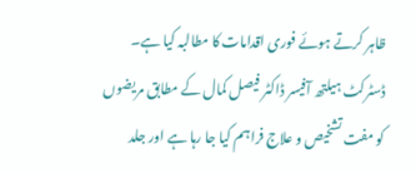ظاہر کرتے ہوئے فوری اقدامات کا مطالبہ کیا ہے۔
ڈسٹرکٹ ہیلتھ آفیسر ڈاکٹر فیصل کمال کے مطابق مریضوں کو مفت تشخیص و علاج فراہم کیا جا رہا ہے اور جلد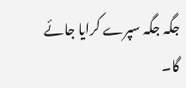جگہ جگہ سپرے کرایا جائے گا۔